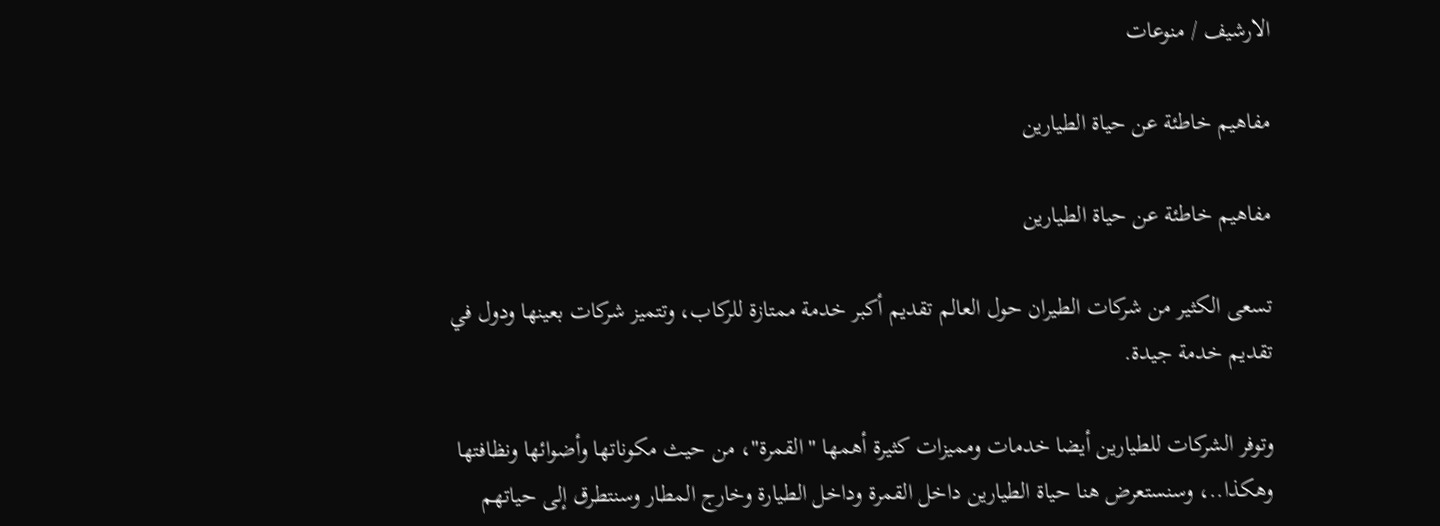الارشيف / منوعات

مفاهيم خاطئة عن حياة الطيارين

مفاهيم خاطئة عن حياة الطيارين

تسعى الكثير من شركات الطيران حول العالم تقديم أكبر خدمة ممتازة للركاب، وتتميز شركات بعينها ودول في تقديم خدمة جيدة.

وتوفر الشركات للطيارين أيضا خدمات ومميزات كثيرة أهمها "القمرة"، من حيث مكوناتها وأضوائها ونظافتها وهكذا..، وسنستعرض هنا حياة الطيارين داخل القمرة وداخل الطيارة وخارج المطار وسنتطرق إلى حياتهم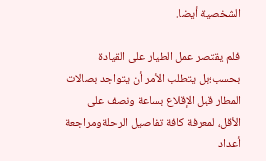الشخصية أيضا.

فلم يقتصر عمل الطيار على القيادة بحسب؛بل يتطلب الأمر أن يتواجد بصالات المطار قبل الإقلاع بساعة ونصف على الأقل، لمعرفة كافة تفاصيل الرحلةومراجعة أعداد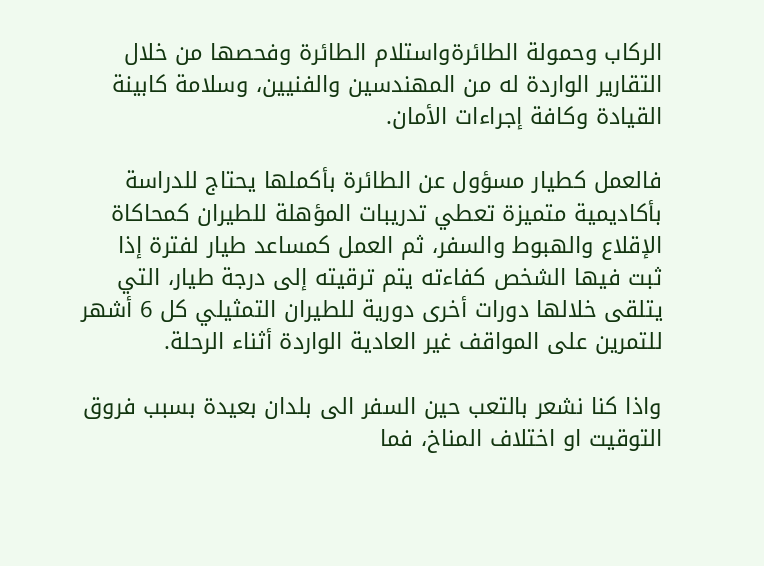الركاب وحمولة الطائرةواستلام الطائرة وفحصها من خلال التقارير الواردة له من المهندسين والفنيين، وسلامة كابينة القيادة وكافة إجراءات الأمان.

فالعمل كطيار مسؤول عن الطائرة بأكملها يحتاج للدراسة بأكاديمية متميزة تعطي تدريبات المؤهلة للطيران كمحاكاة الإقلاع والهبوط والسفر، ثم العمل كمساعد طيار لفترة إذا ثبت فيها الشخص كفاءته يتم ترقيته إلى درجة طيار، التي يتلقى خلالها دورات أخرى دورية للطيران التمثيلي كل 6 أشهر للتمرين على المواقف غير العادية الواردة أثناء الرحلة.

واذا كنا نشعر بالتعب حين السفر الى بلدان بعيدة بسبب فروق التوقيت او اختلاف المناخ، فما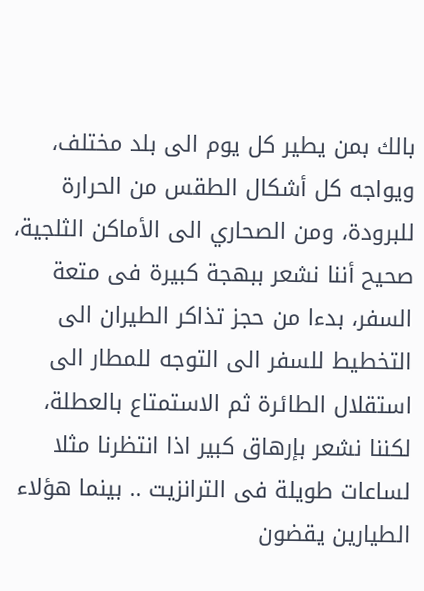بالك بمن يطير كل يوم الى بلد مختلف، ويواجه كل أشكال الطقس من الحرارة للبرودة، ومن الصحاري الى الأماكن الثلجية، صحيح أننا نشعر ببهجة كبيرة فى متعة السفر، بدءا من حجز تذاكر الطيران الى التخطيط للسفر الى التوجه للمطار الى استقلال الطائرة ثم الاستمتاع بالعطلة، لكننا نشعر بإرهاق كبير اذا انتظرنا مثلا لساعات طويلة فى الترانزيت .. بينما هؤلاء الطيارين يقضون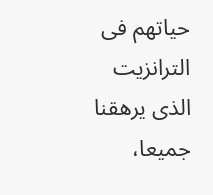حياتهم فى الترانزيت الذى يرهقنا جميعا،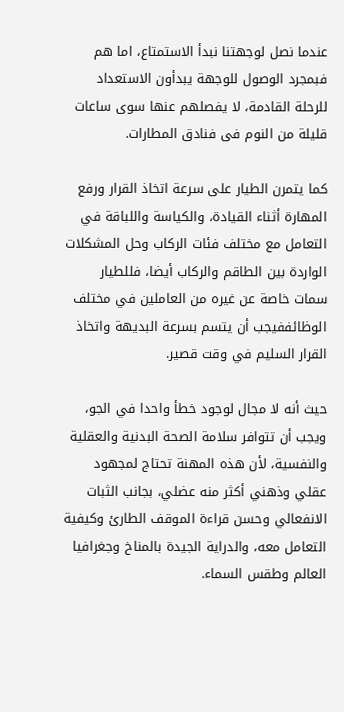عندما نصل لوجهتنا نبدأ الاستمتاع، اما هم فبمجرد الوصول للوجهة يبدأون الاستعداد للرحلة القادمة، لا يفصلهم عنها سوى ساعات قليلة من النوم فى فنادق المطارات.

كما يتمرن الطيار على سرعة اتخاذ القرار ورفع المهارة أثناء القيادة، والكياسة واللباقة في التعامل مع مختلف فئات الركاب وحل المشكلات الواردة بين الطاقم والركاب أيضا، فللطيار سمات خاصة عن غيره من العاملين في مختلف الوظائففيجب أن يتسم بسرعة البديهة واتخاذ القرار السليم في وقت قصير.

حيث أنه لا مجال لوجود خطأ واحدا في الجو، ويجب أن تتوافر سلامة الصحة البدنية والعقلية والنفسية، لأن هذه المهنة تحتاج لمجهود عقلي وذهني أكثر منه عضلي، بجانب الثبات الانفعالي وحسن قراءة الموقف الطارئ وكيفية التعامل معه، والدراية الجيدة بالمناخ وجغرافيا العالم وطقس السماء.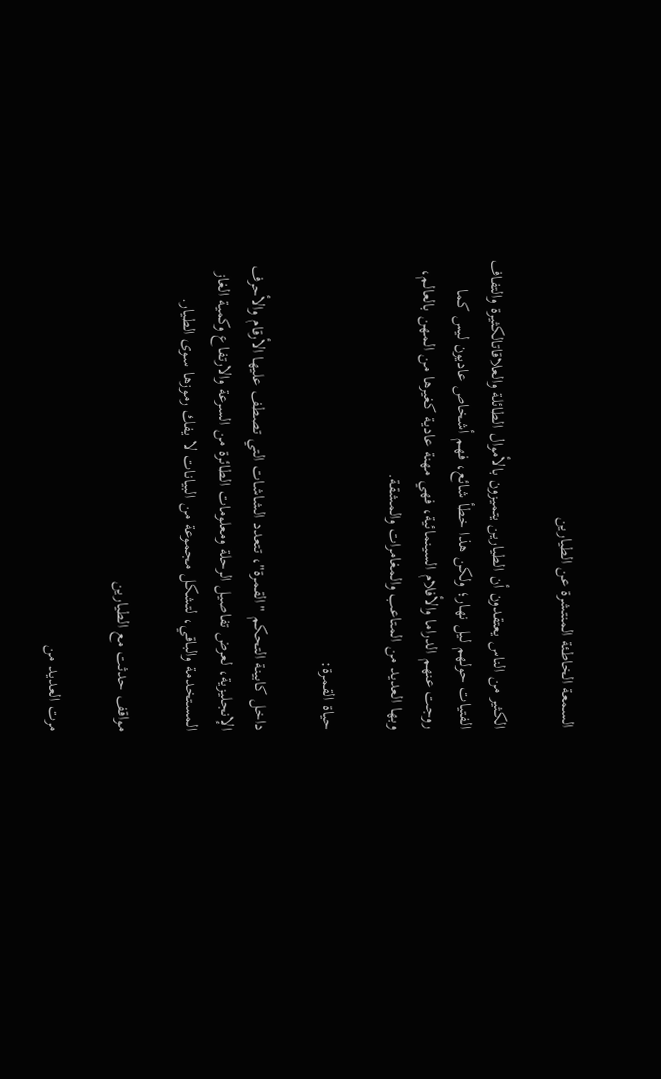السمعة الخاطئة المنتشرة عن الطيارين

الكثير من الناس يعتقدون أن الطيارين يتميزون بالأموال الطائلة والعلاقاتالكثيرة والتفاف الفتيات حولهم ليل نهار؛ ولكن هذا خطأ شائع، فهم أشخاص عاديون ليس كما روجت عنهم الدراما والأفلام السينمائية، فهي مهنة عادية كغيرها من المهن بالعالم، وبها العديد من المتاعب والمغامرات والمشقة.

حياة القمرة:

داخل كابينة التحكم "القمرة"، تتعدد الشاشات التي تصطف عليها الأرقام والأحرف الإنجليزية، لعرض تفاصيل الرحلة ومعلومات الطائرة من السرعة والارتفاع وكمية الغاز المستخدمة والباقي، لتشكل مجموعة من البيانات لا يفك رموزها سوى الطيار.

مواقف حدثت مع الطيارين

مرت العديد من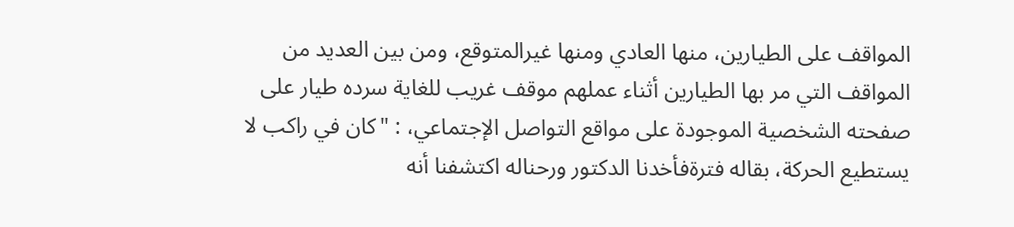المواقف على الطيارين، منها العادي ومنها غيرالمتوقع، ومن بين العديد من المواقف التي مر بها الطيارين أثناء عملهم موقف غريب للغاية سرده طيار على صفحته الشخصية الموجودة على مواقع التواصل الإجتماعي، : "كان في راكب لا يستطيع الحركة، بقاله فترةفأخدنا الدكتور ورحناله اكتشفنا أنه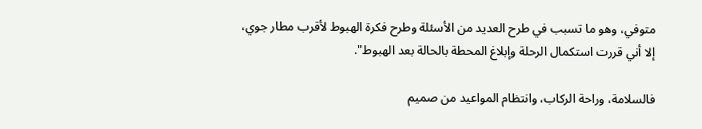متوفي، وهو ما تسبب في طرح العديد من الأسئلة وطرح فكرة الهبوط لأقرب مطار جوي، إلا أني قررت استكمال الرحلة وإبلاغ المحطة بالحالة بعد الهبوط".

فالسلامة، وراحة الركاب، وانتظام المواعيد من صميم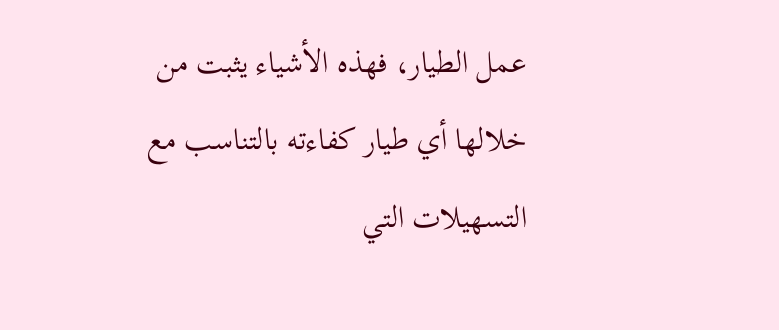عمل الطيار، فهذه الأشياء يثبت من خلالها أي طيار كفاءته بالتناسب مع التسهيلات التي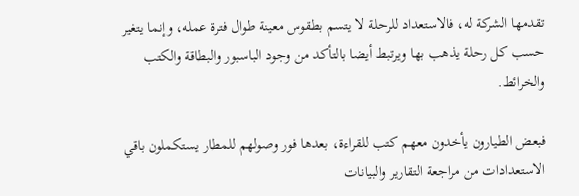تقدمها الشركة له، فالاستعداد للرحلة لا يتسم بطقوس معينة طوال فترة عمله، وإنما يتغير حسب كل رحلة يذهب بها ويرتبط أيضا بالتأكد من وجود الباسبور والبطاقة والكتب والخرائط.

فبعض الطيارون يأخدون معهم كتب للقراءة، بعدها فور وصولهم للمطار يستكملون باقي الاستعدادات من مراجعة التقارير والبيانات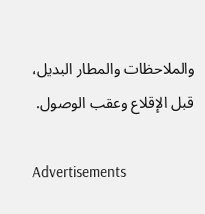والملاحظات والمطار البديل، قبل الإقلاع وعقب الوصول.

Advertisements